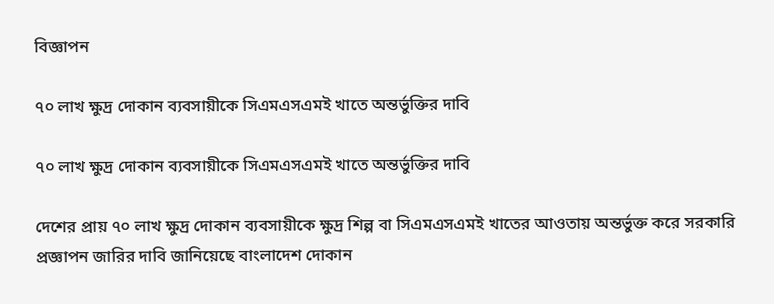বিজ্ঞাপন

৭০ লাখ ক্ষুদ্র দোকান ব্যবসায়ীকে সিএমএসএমই খাতে অন্তর্ভুক্তির দাবি

৭০ লাখ ক্ষুদ্র দোকান ব্যবসায়ীকে সিএমএসএমই খাতে অন্তর্ভুক্তির দাবি

দেশের প্রায় ৭০ লাখ ক্ষুদ্র দোকান ব্যবসায়ীকে ক্ষুদ্র শিল্প বা সিএমএসএমই খাতের আওতায় অন্তর্ভুক্ত করে সরকারি প্রজ্ঞাপন জারির দাবি জানিয়েছে বাংলাদেশ দোকান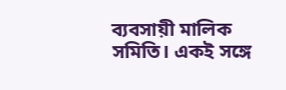ব্যবসায়ী মালিক সমিতি। একই সঙ্গে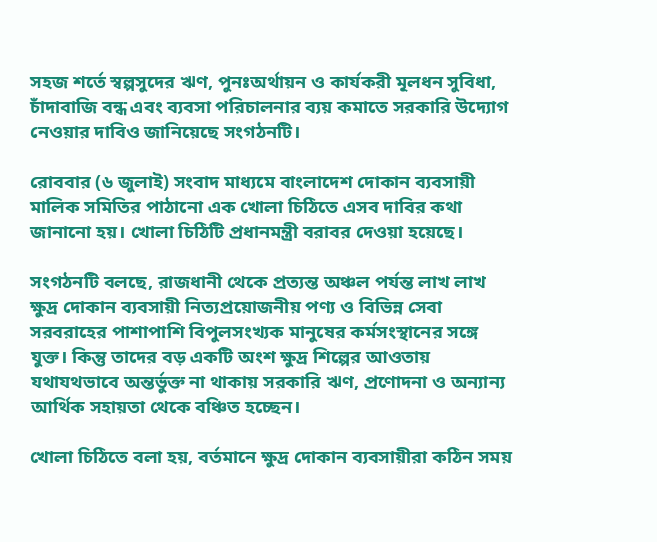সহজ শর্তে স্বল্পসুদের ঋণ, পুনঃঅর্থায়ন ও কার্যকরী মূলধন সুবিধা, চাঁদাবাজি বন্ধ এবং ব্যবসা পরিচালনার ব্যয় কমাতে সরকারি উদ্যোগ নেওয়ার দাবিও জানিয়েছে সংগঠনটি।

রোববার (৬ জুলাই) সংবাদ মাধ্যমে বাংলাদেশ দোকান ব্যবসায়ী মালিক সমিতির পাঠানো এক খোলা চিঠিতে এসব দাবির কথা জানানো হয়। খোলা চিঠিটি প্রধানমন্ত্রী বরাবর দেওয়া হয়েছে।

সংগঠনটি বলছে, রাজধানী থেকে প্রত্যন্ত অঞ্চল পর্যন্ত লাখ লাখ ক্ষুদ্র দোকান ব্যবসায়ী নিত্যপ্রয়োজনীয় পণ্য ও বিভিন্ন সেবা সরবরাহের পাশাপাশি বিপুলসংখ্যক মানুষের কর্মসংস্থানের সঙ্গে যুক্ত। কিন্তু তাদের বড় একটি অংশ ক্ষুদ্র শিল্পের আওতায় যথাযথভাবে অন্তর্ভুক্ত না থাকায় সরকারি ঋণ, প্রণোদনা ও অন্যান্য আর্থিক সহায়তা থেকে বঞ্চিত হচ্ছেন।

খোলা চিঠিতে বলা হয়, বর্তমানে ক্ষুদ্র দোকান ব্যবসায়ীরা কঠিন সময়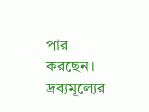পার করছেন। দ্রব্যমূল্যের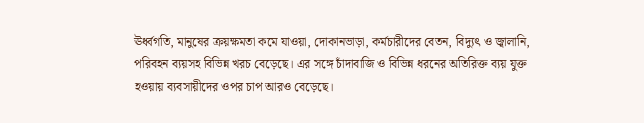ঊর্ধ্বগতি, মানুষের ক্রয়ক্ষমতা কমে যাওয়া, দোকানভাড়া, কর্মচারীদের বেতন, বিদ্যুৎ ও জ্বালানি, পরিবহন ব্যয়সহ বিভিন্ন খরচ বেড়েছে। এর সঙ্গে চাঁদাবাজি ও বিভিন্ন ধরনের অতিরিক্ত ব্যয় যুক্ত হওয়ায় ব্যবসায়ীদের ওপর চাপ আরও বেড়েছে।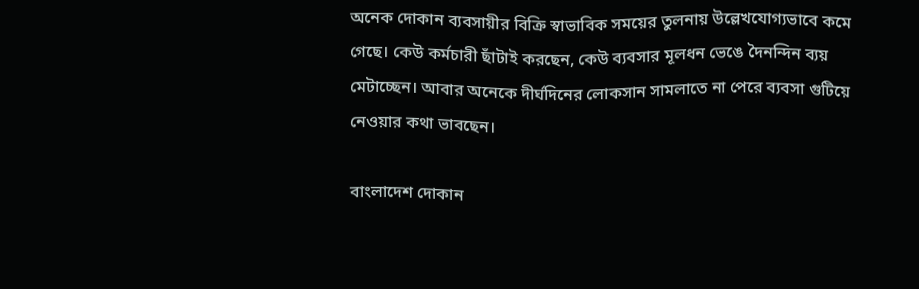অনেক দোকান ব্যবসায়ীর বিক্রি স্বাভাবিক সময়ের তুলনায় উল্লেখযোগ্যভাবে কমে গেছে। কেউ কর্মচারী ছাঁটাই করছেন, কেউ ব্যবসার মূলধন ভেঙে দৈনন্দিন ব্যয় মেটাচ্ছেন। আবার অনেকে দীর্ঘদিনের লোকসান সামলাতে না পেরে ব্যবসা গুটিয়ে নেওয়ার কথা ভাবছেন।

বাংলাদেশ দোকান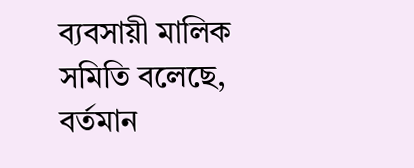ব্যবসায়ী মালিক সমিতি বলেছে, বর্তমান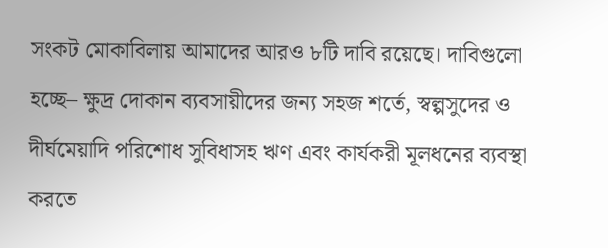সংকট মোকাবিলায় আমাদের আরও ৮টি দাবি রয়েছে। দাবিগুলো হচ্ছে– ক্ষুদ্র দোকান ব্যবসায়ীদের জন্য সহজ শর্তে, স্বল্পসুদের ও দীর্ঘমেয়াদি পরিশোধ সুবিধাসহ ঋণ এবং কার্যকরী মূলধনের ব্যবস্থা করতে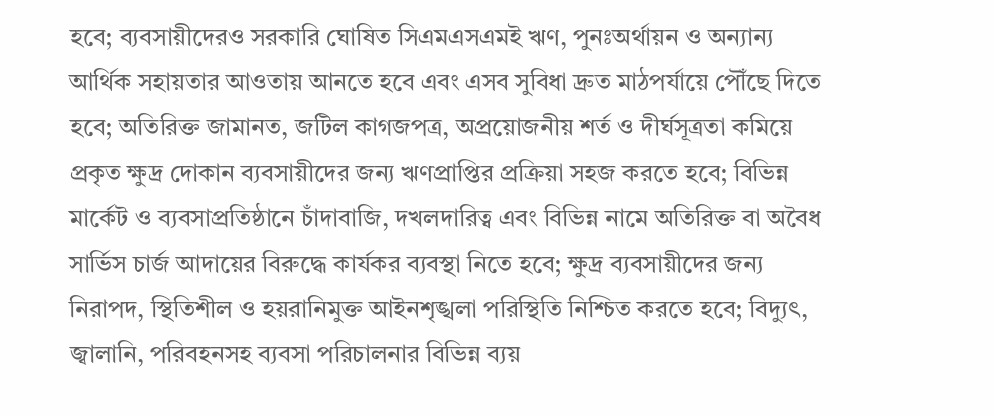হবে; ব্যবসায়ীদেরও সরকারি ঘোষিত সিএমএসএমই ঋণ, পুনঃঅর্থায়ন ও অন্যান্য আর্থিক সহায়তার আওতায় আনতে হবে এবং এসব সুবিধা দ্রুত মাঠপর্যায়ে পৌঁছে দিতে হবে; অতিরিক্ত জামানত, জটিল কাগজপত্র, অপ্রয়োজনীয় শর্ত ও দীর্ঘসূত্রতা কমিয়ে প্রকৃত ক্ষুদ্র দোকান ব্যবসায়ীদের জন্য ঋণপ্রাপ্তির প্রক্রিয়া সহজ করতে হবে; বিভিন্ন মার্কেট ও ব্যবসাপ্রতিষ্ঠানে চাঁদাবাজি, দখলদারিত্ব এবং বিভিন্ন নামে অতিরিক্ত বা অবৈধ সার্ভিস চার্জ আদায়ের বিরুদ্ধে কার্যকর ব্যবস্থা নিতে হবে; ক্ষুদ্র ব্যবসায়ীদের জন্য নিরাপদ, স্থিতিশীল ও হয়রানিমুক্ত আইনশৃঙ্খলা পরিস্থিতি নিশ্চিত করতে হবে; বিদ্যুৎ, জ্বালানি, পরিবহনসহ ব্যবসা পরিচালনার বিভিন্ন ব্যয়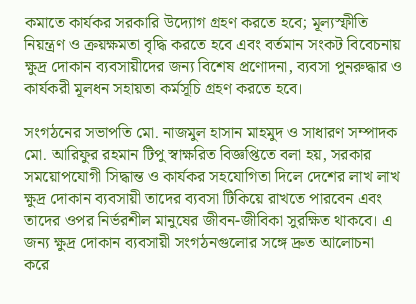কমাতে কার্যকর সরকারি উদ্যোগ গ্রহণ করতে হবে; মূল্যস্ফীতি নিয়ন্ত্রণ ও ক্রয়ক্ষমতা বৃদ্ধি করতে হবে এবং বর্তমান সংকট বিবেচনায় ক্ষুদ্র দোকান ব্যবসায়ীদের জন্য বিশেষ প্রণোদনা, ব্যবসা পুনরুদ্ধার ও কার্যকরী মূলধন সহায়তা কর্মসূচি গ্রহণ করতে হবে।

সংগঠনের সভাপতি মো. নাজমুল হাসান মাহমুদ ও সাধারণ সম্পাদক মো. আরিফুর রহমান টিপু স্বাক্ষরিত বিজ্ঞপ্তিতে বলা হয়, সরকার সময়োপযোগী সিদ্ধান্ত ও কার্যকর সহযোগিতা দিলে দেশের লাখ লাখ ক্ষুদ্র দোকান ব্যবসায়ী তাদের ব্যবসা টিকিয়ে রাখতে পারবেন এবং তাদের ওপর নির্ভরশীল মানুষের জীবন-জীবিকা সুরক্ষিত থাকবে। এ জন্য ক্ষুদ্র দোকান ব্যবসায়ী সংগঠনগুলোর সঙ্গে দ্রুত আলোচনা করে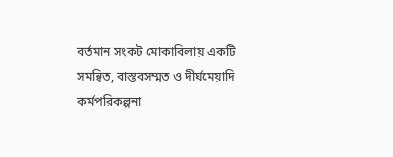বর্তমান সংকট মোকাবিলায় একটি সমন্বিত, বাস্তবসম্মত ও দীর্ঘমেয়াদি কর্মপরিকল্পনা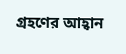গ্রহণের আহ্বান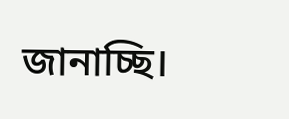জানাচ্ছি।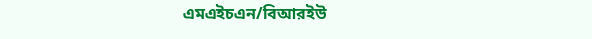এমএইচএন/বিআরইউ